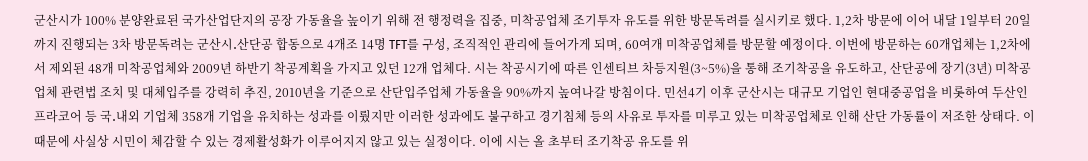군산시가 100% 분양완료된 국가산업단지의 공장 가동율을 높이기 위해 전 행정력을 집중, 미착공업체 조기투자 유도를 위한 방문독려를 실시키로 했다. 1,2차 방문에 이어 내달 1일부터 20일까지 진행되는 3차 방문독려는 군산시․산단공 합동으로 4개조 14명 TFT를 구성, 조직적인 관리에 들어가게 되며, 60여개 미착공업체를 방문할 예정이다. 이번에 방문하는 60개업체는 1,2차에서 제외된 48개 미착공업체와 2009년 하반기 착공계획을 가지고 있던 12개 업체다. 시는 착공시기에 따른 인센티브 차등지원(3~5%)을 통해 조기착공을 유도하고, 산단공에 장기(3년) 미착공업체 관련법 조치 및 대체입주를 강력히 추진, 2010년을 기준으로 산단입주업체 가동율을 90%까지 높여나갈 방침이다. 민선4기 이후 군산시는 대규모 기업인 현대중공업을 비롯하여 두산인프라코어 등 국․내외 기업체 358개 기업을 유치하는 성과를 이뤘지만 이러한 성과에도 불구하고 경기침체 등의 사유로 투자를 미루고 있는 미착공업체로 인해 산단 가동률이 저조한 상태다. 이 때문에 사실상 시민이 체감할 수 있는 경제활성화가 이루어지지 않고 있는 실정이다. 이에 시는 올 초부터 조기착공 유도를 위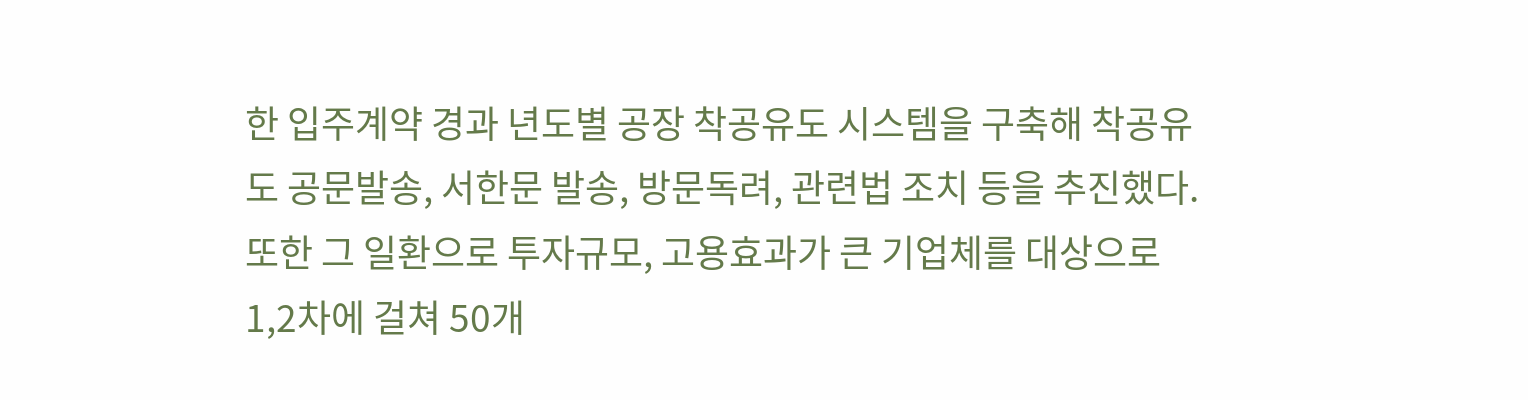한 입주계약 경과 년도별 공장 착공유도 시스템을 구축해 착공유도 공문발송, 서한문 발송, 방문독려, 관련법 조치 등을 추진했다. 또한 그 일환으로 투자규모, 고용효과가 큰 기업체를 대상으로 1,2차에 걸쳐 50개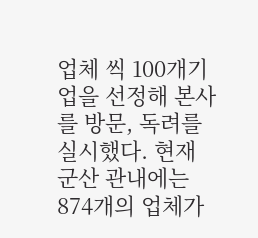업체 씩 100개기업을 선정해 본사를 방문, 독려를 실시했다. 현재 군산 관내에는 874개의 업체가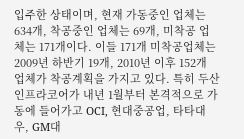입주한 상태이며, 현재 가동중인 업체는 634개, 착공중인 업체는 69개, 미착공 업체는 171개이다. 이들 171개 미착공업체는 2009년 하반기 19개, 2010년 이후 152개 업체가 착공계획을 가지고 있다. 특히 두산인프라코어가 내년 1월부터 본격적으로 가동에 들어가고 OCI, 현대중공업, 타타대우, GM대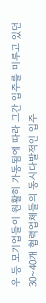우 등 모기업들이 원활히 가동됨에 따라 그간 입주를 미루고 있던 30~40개 협력업체들의 동시다발적인 입주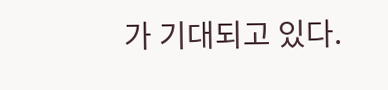가 기대되고 있다.